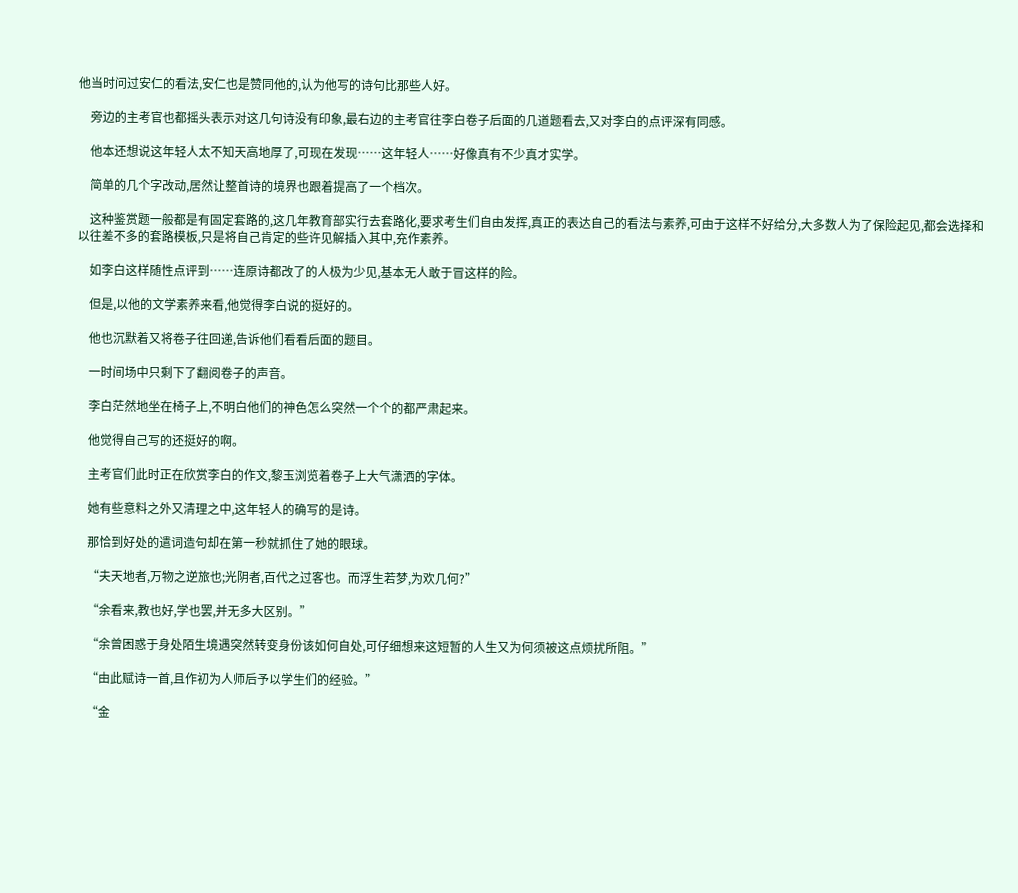他当时问过安仁的看法,安仁也是赞同他的,认为他写的诗句比那些人好。

    旁边的主考官也都摇头表示对这几句诗没有印象,最右边的主考官往李白卷子后面的几道题看去,又对李白的点评深有同感。

    他本还想说这年轻人太不知天高地厚了,可现在发现……这年轻人……好像真有不少真才实学。

    简单的几个字改动,居然让整首诗的境界也跟着提高了一个档次。

    这种鉴赏题一般都是有固定套路的,这几年教育部实行去套路化,要求考生们自由发挥,真正的表达自己的看法与素养,可由于这样不好给分,大多数人为了保险起见,都会选择和以往差不多的套路模板,只是将自己肯定的些许见解插入其中,充作素养。

    如李白这样随性点评到……连原诗都改了的人极为少见,基本无人敢于冒这样的险。

    但是,以他的文学素养来看,他觉得李白说的挺好的。

    他也沉默着又将卷子往回递,告诉他们看看后面的题目。

    一时间场中只剩下了翻阅卷子的声音。

    李白茫然地坐在椅子上,不明白他们的神色怎么突然一个个的都严肃起来。

    他觉得自己写的还挺好的啊。

    主考官们此时正在欣赏李白的作文,黎玉浏览着卷子上大气潇洒的字体。

    她有些意料之外又清理之中,这年轻人的确写的是诗。

    那恰到好处的遣词造句却在第一秒就抓住了她的眼球。

    “夫天地者,万物之逆旅也;光阴者,百代之过客也。而浮生若梦,为欢几何?”

    “余看来,教也好,学也罢,并无多大区别。”

    “余曾困惑于身处陌生境遇突然转变身份该如何自处,可仔细想来这短暂的人生又为何须被这点烦扰所阻。”

    “由此赋诗一首,且作初为人师后予以学生们的经验。”

    “金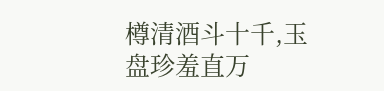樽清酒斗十千,玉盘珍羞直万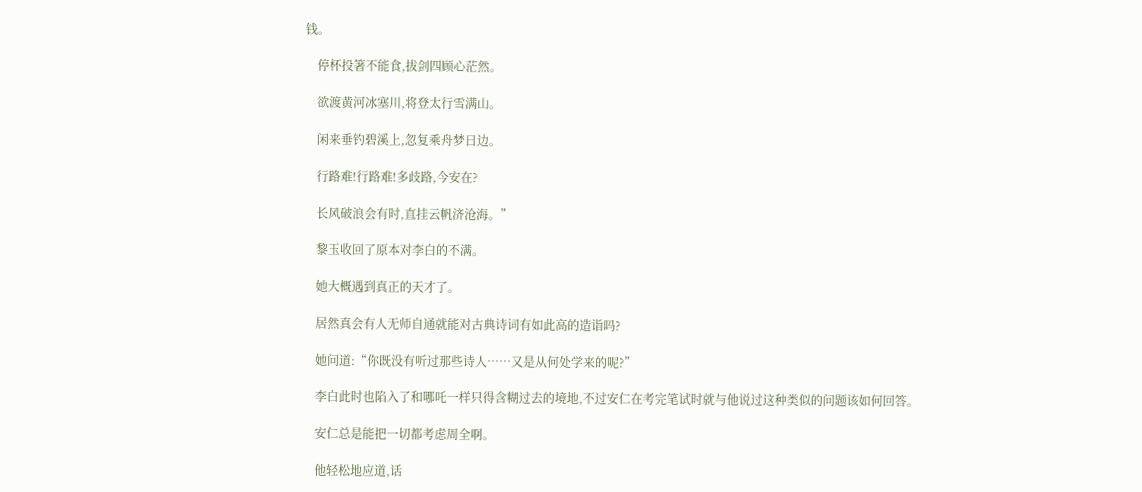钱。

    停杯投箸不能食,拔剑四顾心茫然。

    欲渡黄河冰塞川,将登太行雪满山。

    闲来垂钓碧溪上,忽复乘舟梦日边。

    行路难!行路难!多歧路,今安在?

    长风破浪会有时,直挂云帆济沧海。”

    黎玉收回了原本对李白的不满。

    她大概遇到真正的天才了。

    居然真会有人无师自通就能对古典诗词有如此高的造诣吗?

    她问道:“你既没有听过那些诗人……又是从何处学来的呢?”

    李白此时也陷入了和哪吒一样只得含糊过去的境地,不过安仁在考完笔试时就与他说过这种类似的问题该如何回答。

    安仁总是能把一切都考虑周全啊。

    他轻松地应道,话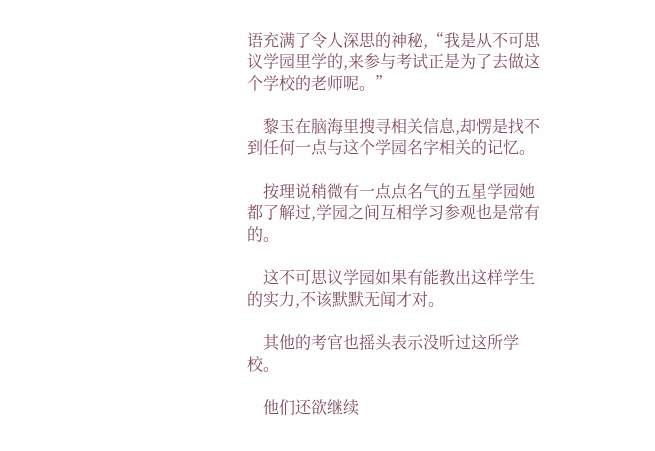语充满了令人深思的神秘,“我是从不可思议学园里学的,来参与考试正是为了去做这个学校的老师呢。”

    黎玉在脑海里搜寻相关信息,却愣是找不到任何一点与这个学园名字相关的记忆。

    按理说稍微有一点点名气的五星学园她都了解过,学园之间互相学习参观也是常有的。

    这不可思议学园如果有能教出这样学生的实力,不该默默无闻才对。

    其他的考官也摇头表示没听过这所学校。

    他们还欲继续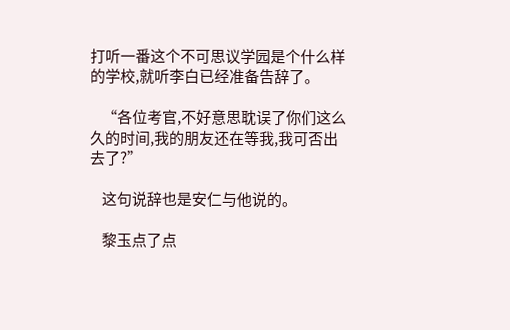打听一番这个不可思议学园是个什么样的学校,就听李白已经准备告辞了。

    “各位考官,不好意思耽误了你们这么久的时间,我的朋友还在等我,我可否出去了?”

    这句说辞也是安仁与他说的。

    黎玉点了点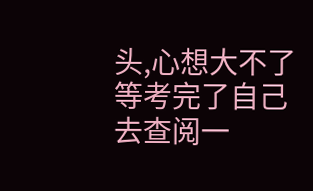头,心想大不了等考完了自己去查阅一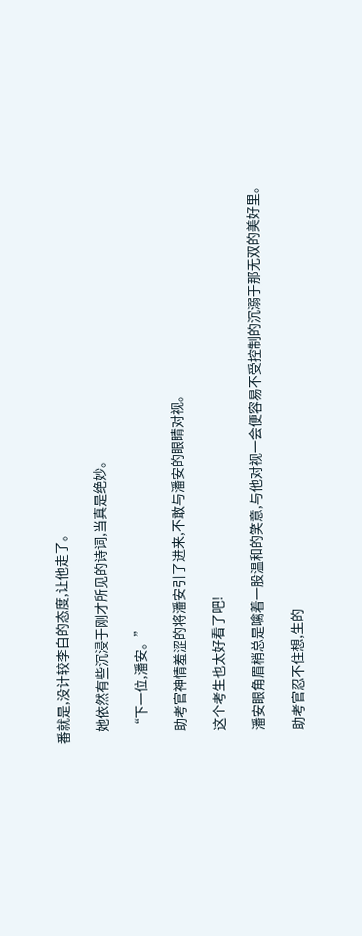番就是,没计较李白的态度,让他走了。

    她依然有些沉浸于刚才所见的诗词,当真是绝妙。

    “下一位,潘安。”

    助考官神情羞涩的将潘安引了进来,不敢与潘安的眼睛对视。

    这个考生也太好看了吧!

    潘安眼角眉梢总是噙着一股温和的笑意,与他对视一会便容易不受控制的沉溺于那无双的美好里。

    助考官忍不住想,生的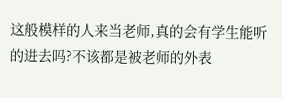这般模样的人来当老师,真的会有学生能听的进去吗?不该都是被老师的外表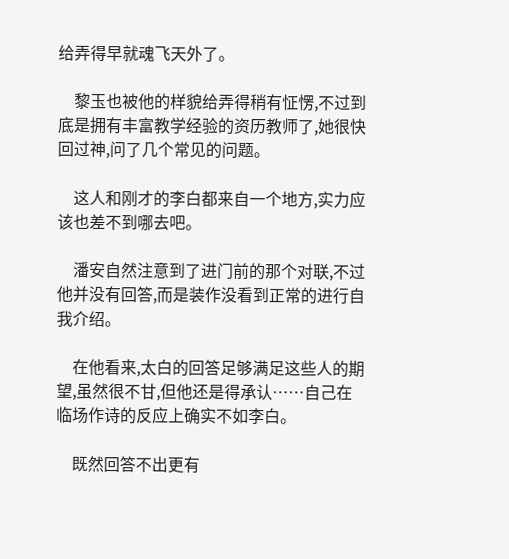给弄得早就魂飞天外了。

    黎玉也被他的样貌给弄得稍有怔愣,不过到底是拥有丰富教学经验的资历教师了,她很快回过神,问了几个常见的问题。

    这人和刚才的李白都来自一个地方,实力应该也差不到哪去吧。

    潘安自然注意到了进门前的那个对联,不过他并没有回答,而是装作没看到正常的进行自我介绍。

    在他看来,太白的回答足够满足这些人的期望,虽然很不甘,但他还是得承认……自己在临场作诗的反应上确实不如李白。

    既然回答不出更有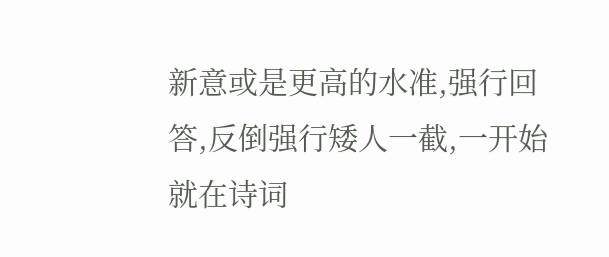新意或是更高的水准,强行回答,反倒强行矮人一截,一开始就在诗词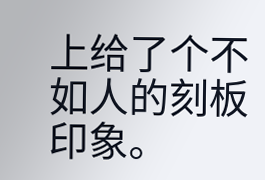上给了个不如人的刻板印象。